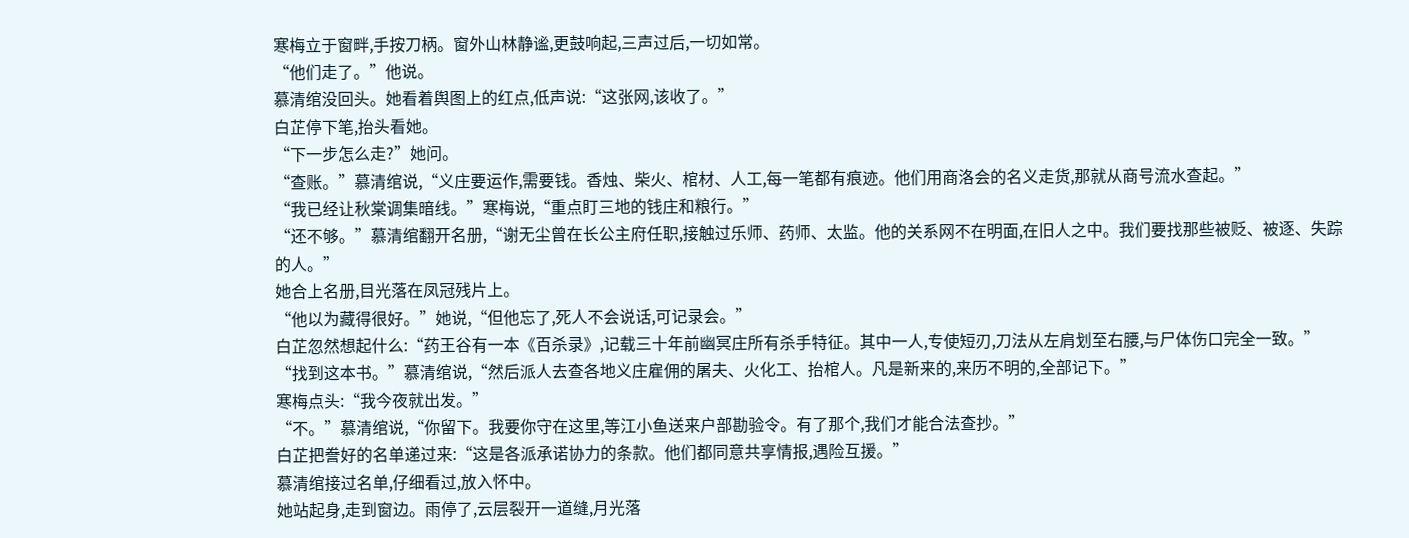寒梅立于窗畔,手按刀柄。窗外山林静谧,更鼓响起,三声过后,一切如常。
“他们走了。”他说。
慕清绾没回头。她看着舆图上的红点,低声说:“这张网,该收了。”
白芷停下笔,抬头看她。
“下一步怎么走?”她问。
“查账。”慕清绾说,“义庄要运作,需要钱。香烛、柴火、棺材、人工,每一笔都有痕迹。他们用商洛会的名义走货,那就从商号流水查起。”
“我已经让秋棠调集暗线。”寒梅说,“重点盯三地的钱庄和粮行。”
“还不够。”慕清绾翻开名册,“谢无尘曾在长公主府任职,接触过乐师、药师、太监。他的关系网不在明面,在旧人之中。我们要找那些被贬、被逐、失踪的人。”
她合上名册,目光落在凤冠残片上。
“他以为藏得很好。”她说,“但他忘了,死人不会说话,可记录会。”
白芷忽然想起什么:“药王谷有一本《百杀录》,记载三十年前幽冥庄所有杀手特征。其中一人,专使短刃,刀法从左肩划至右腰,与尸体伤口完全一致。”
“找到这本书。”慕清绾说,“然后派人去查各地义庄雇佣的屠夫、火化工、抬棺人。凡是新来的,来历不明的,全部记下。”
寒梅点头:“我今夜就出发。”
“不。”慕清绾说,“你留下。我要你守在这里,等江小鱼送来户部勘验令。有了那个,我们才能合法查抄。”
白芷把誊好的名单递过来:“这是各派承诺协力的条款。他们都同意共享情报,遇险互援。”
慕清绾接过名单,仔细看过,放入怀中。
她站起身,走到窗边。雨停了,云层裂开一道缝,月光落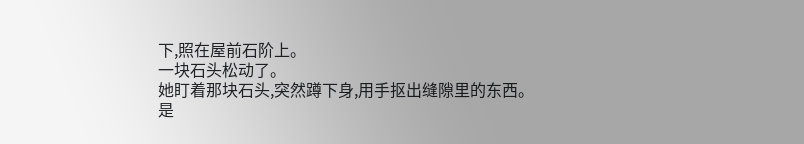下,照在屋前石阶上。
一块石头松动了。
她盯着那块石头,突然蹲下身,用手抠出缝隙里的东西。
是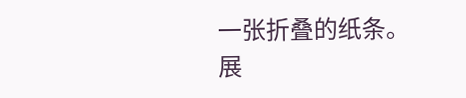一张折叠的纸条。
展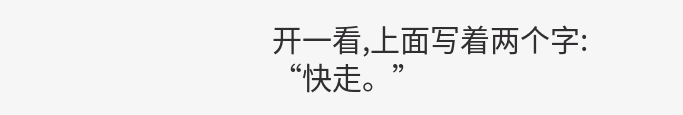开一看,上面写着两个字:
“快走。”